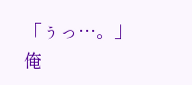「ぅっ…。」 俺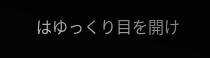はゆっくり目を開け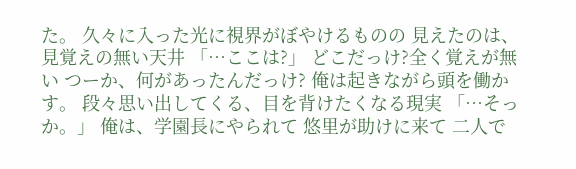た。 久々に入った光に視界がぼやけるものの 見えたのは、見覚えの無い天井 「…ここは?」 どこだっけ?全く覚えが無い つーか、何があったんだっけ? 俺は起きながら頭を働かす。 段々思い出してくる、目を背けたくなる現実 「…そっか。」 俺は、学園長にやられて 悠里が助けに来て 二人で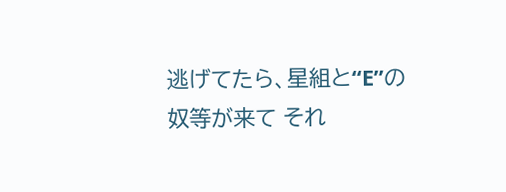逃げてたら、星組と“E”の奴等が来て それ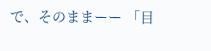で、そのままーー 「目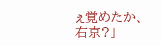ぇ覚めたか、右京?」